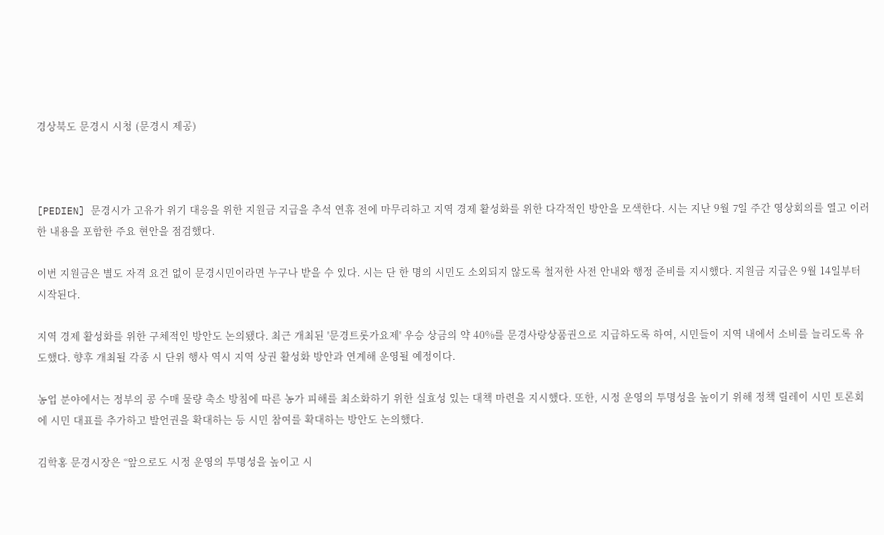경상북도 문경시 시청 (문경시 제공)



[PEDIEN] 문경시가 고유가 위기 대응을 위한 지원금 지급을 추석 연휴 전에 마무리하고 지역 경제 활성화를 위한 다각적인 방안을 모색한다. 시는 지난 9월 7일 주간 영상회의를 열고 이러한 내용을 포함한 주요 현안을 점검했다.

이번 지원금은 별도 자격 요건 없이 문경시민이라면 누구나 받을 수 있다. 시는 단 한 명의 시민도 소외되지 않도록 철저한 사전 안내와 행정 준비를 지시했다. 지원금 지급은 9월 14일부터 시작된다.

지역 경제 활성화를 위한 구체적인 방안도 논의됐다. 최근 개최된 '문경트롯가요제' 우승 상금의 약 40%를 문경사랑상품권으로 지급하도록 하여, 시민들이 지역 내에서 소비를 늘리도록 유도했다. 향후 개최될 각종 시 단위 행사 역시 지역 상권 활성화 방안과 연계해 운영될 예정이다.

농업 분야에서는 정부의 콩 수매 물량 축소 방침에 따른 농가 피해를 최소화하기 위한 실효성 있는 대책 마련을 지시했다. 또한, 시정 운영의 투명성을 높이기 위해 정책 릴레이 시민 토론회에 시민 대표를 추가하고 발언권을 확대하는 등 시민 참여를 확대하는 방안도 논의했다.

김학홍 문경시장은 “앞으로도 시정 운영의 투명성을 높이고 시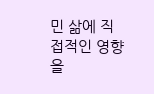민 삶에 직접적인 영향을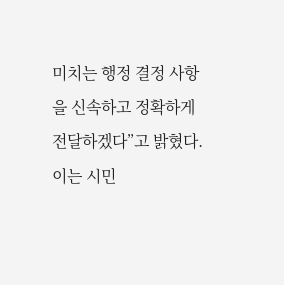미치는 행정 결정 사항을 신속하고 정확하게 전달하겠다”고 밝혔다. 이는 시민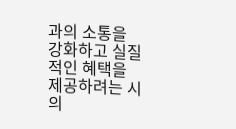과의 소통을 강화하고 실질적인 혜택을 제공하려는 시의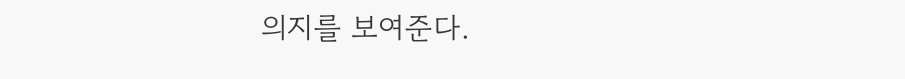의지를 보여준다.